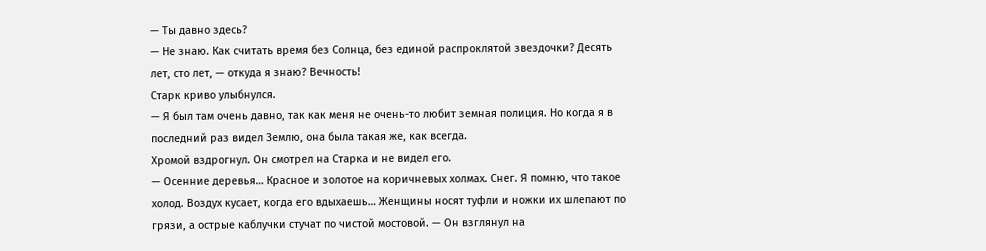— Ты давно здесь?
— Не знаю. Как считать время без Солнца, без единой распроклятой звездочки? Десять лет, сто лет, — откуда я знаю? Вечность!
Старк криво улыбнулся.
— Я был там очень давно, так как меня не очень-то любит земная полиция. Но когда я в последний раз видел Землю, она была такая же, как всегда.
Хромой вздрогнул. Он смотрел на Старка и не видел его.
— Осенние деревья… Красное и золотое на коричневых холмах. Снег. Я помню, что такое холод. Воздух кусает, когда его вдыхаешь… Женщины носят туфли и ножки их шлепают по грязи, а острые каблучки стучат по чистой мостовой. — Он взглянул на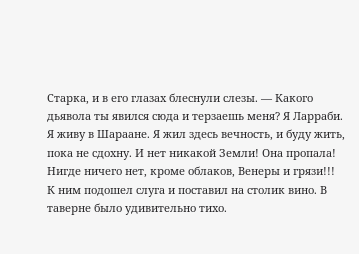Старка, и в его глазах блеснули слезы. — Какого дьявола ты явился сюда и терзаешь меня? Я Ларраби. Я живу в Шараане. Я жил здесь вечность, и буду жить, пока не сдохну. И нет никакой Земли! Она пропала! Нигде ничего нет, кроме облаков, Венеры и грязи!!!
К ним подошел слуга и поставил на столик вино. В таверне было удивительно тихо.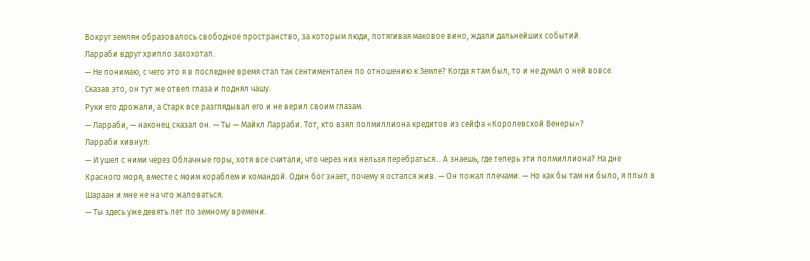Вокруг землян образовалось свободное пространство, за которым люди, потягивая маковое вино, ждали дальнейших событий.
Ларраби вдруг хрипло захохотал.
— Не понимаю, с чего это я в последнее время стал так сентиментален по отношению к Земле? Когда я там был, то и не думал о ней вовсе.
Сказав это, он тут же отвел глаза и поднял чашу.
Руки его дрожали, а Старк все разглядывал его и не верил своим глазам.
— Ларраби, — наконец сказал он. — Ты — Майкл Ларраби. Тот, кто взял полмиллиона кредитов из сейфа «Королевской Венеры»?
Ларраби кивнул:
— И ушел с ними через Облачные горы, хотя все считали, что через них нельзя перебраться… А знаешь, где теперь эти полмиллиона? На дне Красного моря, вместе с моим кораблем и командой. Один бог знает, почему я остался жив. — Он пожал плечами. — Но как бы там ни было, я плыл в Шараан и мне не на что жаловаться.
— Ты здесь уже девять лет по земному времени.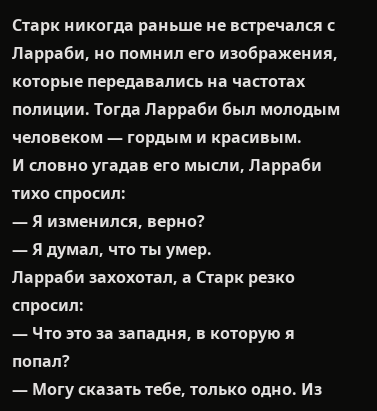Старк никогда раньше не встречался с Ларраби, но помнил его изображения, которые передавались на частотах полиции. Тогда Ларраби был молодым человеком — гордым и красивым.
И словно угадав его мысли, Ларраби тихо спросил:
— Я изменился, верно?
— Я думал, что ты умер.
Ларраби захохотал, а Старк резко спросил:
— Что это за западня, в которую я попал?
— Могу сказать тебе, только одно. Из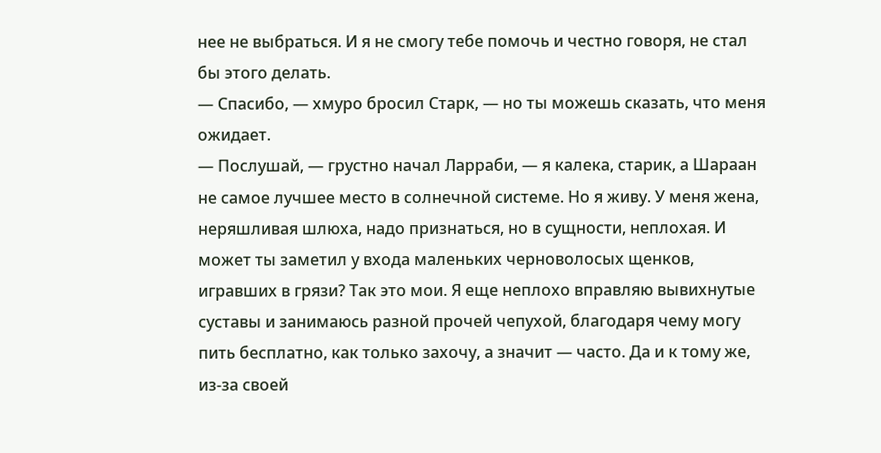нее не выбраться. И я не смогу тебе помочь и честно говоря, не стал бы этого делать.
— Спасибо, — хмуро бросил Старк, — но ты можешь сказать, что меня ожидает.
— Послушай, — грустно начал Ларраби, — я калека, старик, а Шараан не самое лучшее место в солнечной системе. Но я живу. У меня жена, неряшливая шлюха, надо признаться, но в сущности, неплохая. И может ты заметил у входа маленьких черноволосых щенков, игравших в грязи? Так это мои. Я еще неплохо вправляю вывихнутые суставы и занимаюсь разной прочей чепухой, благодаря чему могу пить бесплатно, как только захочу, а значит — часто. Да и к тому же, из-за своей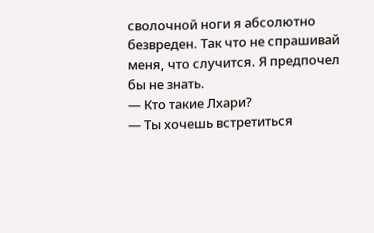сволочной ноги я абсолютно безвреден. Так что не спрашивай меня, что случится. Я предпочел бы не знать.
— Кто такие Лхари?
— Ты хочешь встретиться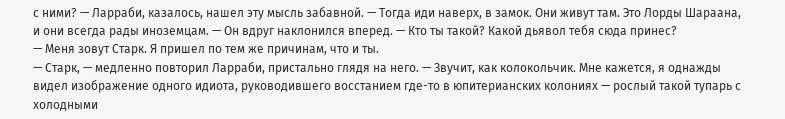с ними? — Ларраби, казалось, нашел эту мысль забавной. — Тогда иди наверх, в замок. Они живут там. Это Лорды Шараана, и они всегда рады иноземцам. — Он вдруг наклонился вперед. — Кто ты такой? Какой дьявол тебя сюда принес?
— Меня зовут Старк. Я пришел по тем же причинам, что и ты.
— Старк, — медленно повторил Ларраби, пристально глядя на него. — Звучит, как колокольчик. Мне кажется, я однажды видел изображение одного идиота, руководившего восстанием где-то в юпитерианских колониях — рослый такой тупарь с холодными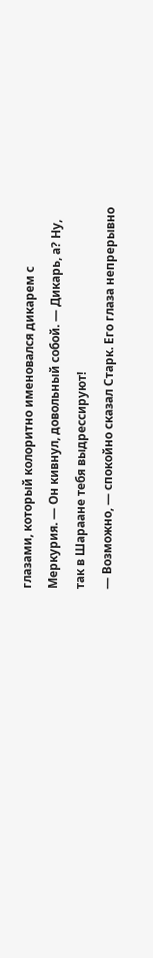глазами, который колоритно именовался дикарем с Меркурия. — Он кивнул, довольный собой. — Дикарь, а? Ну, так в Шараане тебя выдрессируют!
— Возможно, — спокойно сказал Старк. Его глаза непрерывно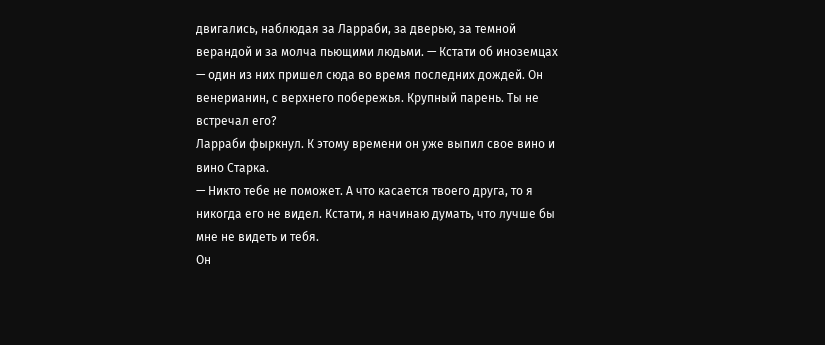двигались, наблюдая за Ларраби, за дверью, за темной верандой и за молча пьющими людьми. — Кстати об иноземцах — один из них пришел сюда во время последних дождей. Он венерианин, с верхнего побережья. Крупный парень. Ты не встречал его?
Ларраби фыркнул. К этому времени он уже выпил свое вино и вино Старка.
— Никто тебе не поможет. А что касается твоего друга, то я никогда его не видел. Кстати, я начинаю думать, что лучше бы мне не видеть и тебя.
Он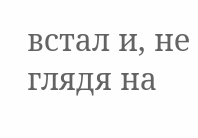встал и, не глядя на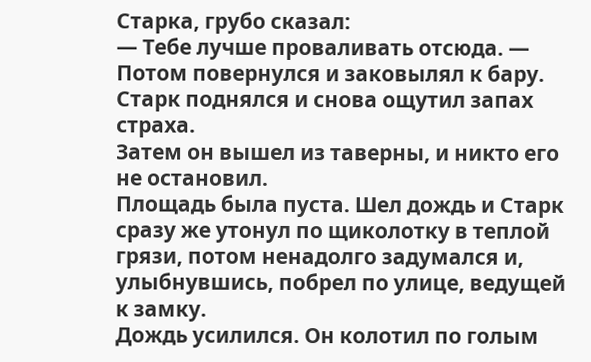Старка, грубо сказал:
— Тебе лучше проваливать отсюда. — Потом повернулся и заковылял к бару.
Старк поднялся и снова ощутил запах страха.
Затем он вышел из таверны, и никто его не остановил.
Площадь была пуста. Шел дождь и Старк сразу же утонул по щиколотку в теплой грязи, потом ненадолго задумался и, улыбнувшись, побрел по улице, ведущей к замку.
Дождь усилился. Он колотил по голым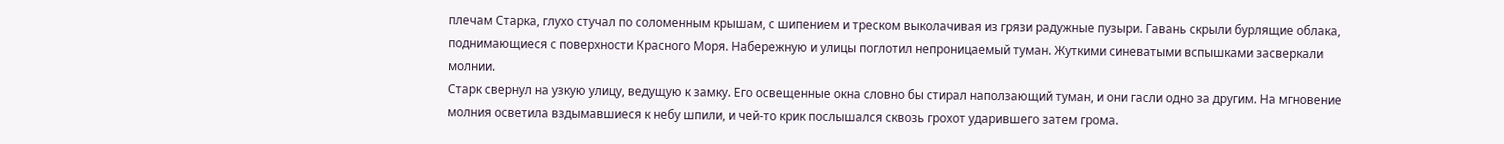плечам Старка, глухо стучал по соломенным крышам, с шипением и треском выколачивая из грязи радужные пузыри. Гавань скрыли бурлящие облака, поднимающиеся с поверхности Красного Моря. Набережную и улицы поглотил непроницаемый туман. Жуткими синеватыми вспышками засверкали молнии.
Старк свернул на узкую улицу, ведущую к замку. Его освещенные окна словно бы стирал наползающий туман, и они гасли одно за другим. На мгновение молния осветила вздымавшиеся к небу шпили, и чей-то крик послышался сквозь грохот ударившего затем грома.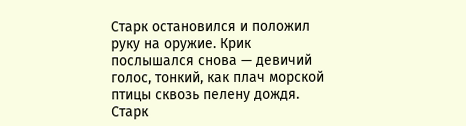Старк остановился и положил руку на оружие. Крик послышался снова — девичий голос, тонкий, как плач морской птицы сквозь пелену дождя.
Старк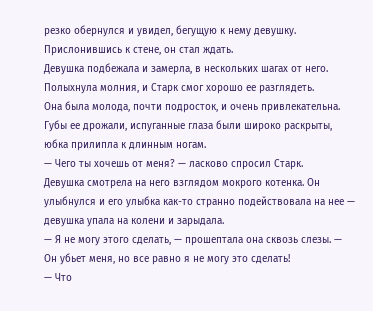резко обернулся и увидел, бегущую к нему девушку. Прислонившись к стене, он стал ждать.
Девушка подбежала и замерла, в нескольких шагах от него. Полыхнула молния, и Старк смог хорошо ее разглядеть.
Она была молода, почти подросток, и очень привлекательна. Губы ее дрожали, испуганные глаза были широко раскрыты, юбка прилипла к длинным ногам.
— Чего ты хочешь от меня? — ласково спросил Старк.
Девушка смотрела на него взглядом мокрого котенка. Он улыбнулся и его улыбка как-то странно подействовала на нее — девушка упала на колени и зарыдала.
— Я не могу этого сделать, — прошептала она сквозь слезы. — Он убьет меня, но все равно я не могу это сделать!
— Что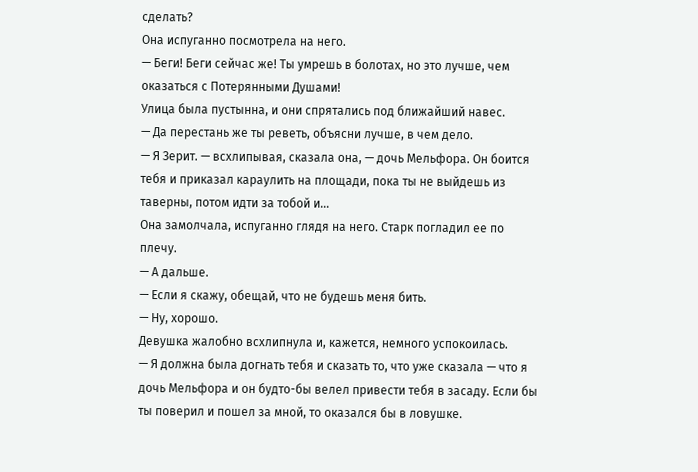сделать?
Она испуганно посмотрела на него.
— Беги! Беги сейчас же! Ты умрешь в болотах, но это лучше, чем оказаться с Потерянными Душами!
Улица была пустынна, и они спрятались под ближайший навес.
— Да перестань же ты реветь, объясни лучше, в чем дело.
— Я Зерит. — всхлипывая, сказала она, — дочь Мельфора. Он боится тебя и приказал караулить на площади, пока ты не выйдешь из таверны, потом идти за тобой и…
Она замолчала, испуганно глядя на него. Старк погладил ее по плечу.
— А дальше.
— Если я скажу, обещай, что не будешь меня бить.
— Ну, хорошо.
Девушка жалобно всхлипнула и, кажется, немного успокоилась.
— Я должна была догнать тебя и сказать то, что уже сказала — что я дочь Мельфора и он будто-бы велел привести тебя в засаду. Если бы ты поверил и пошел за мной, то оказался бы в ловушке.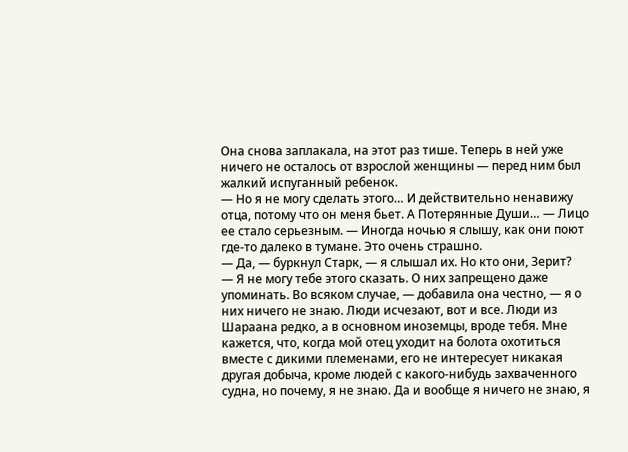Она снова заплакала, на этот раз тише. Теперь в ней уже ничего не осталось от взрослой женщины — перед ним был жалкий испуганный ребенок.
— Но я не могу сделать этого… И действительно ненавижу отца, потому что он меня бьет. А Потерянные Души… — Лицо ее стало серьезным. — Иногда ночью я слышу, как они поют где-то далеко в тумане. Это очень страшно.
— Да, — буркнул Старк, — я слышал их. Но кто они, Зерит?
— Я не могу тебе этого сказать. О них запрещено даже упоминать. Во всяком случае, — добавила она честно, — я о них ничего не знаю. Люди исчезают, вот и все. Люди из Шараана редко, а в основном иноземцы, вроде тебя. Мне кажется, что, когда мой отец уходит на болота охотиться вместе с дикими племенами, его не интересует никакая другая добыча, кроме людей с какого-нибудь захваченного судна, но почему, я не знаю. Да и вообще я ничего не знаю, я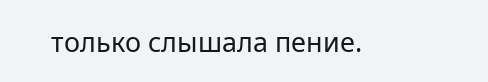только слышала пение.